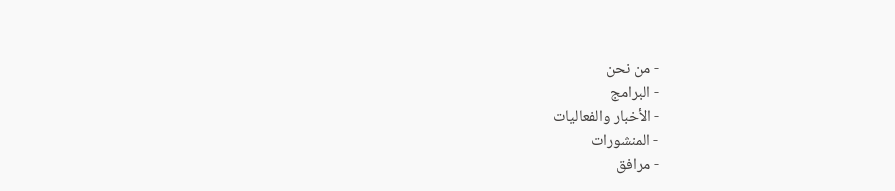- من نحن
- البرامج
- الأخبار والفعاليات
- المنشورات
- مرافق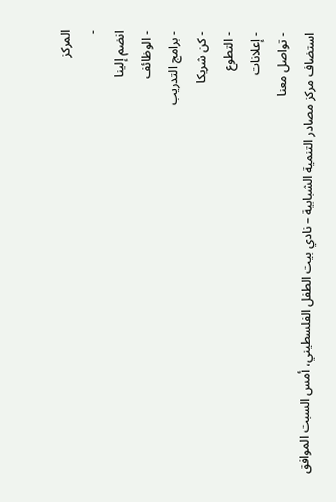المركز
-
انضم إلينا
- الوظائف
- برامج التدريب
- كن شريكا
- التطوع
- إعلانات
- تواصل معنا
استضاف مركز مصادر التنمية الشبابية – نادي بيت الطفل الفلسطيني، أمس السبت الموافق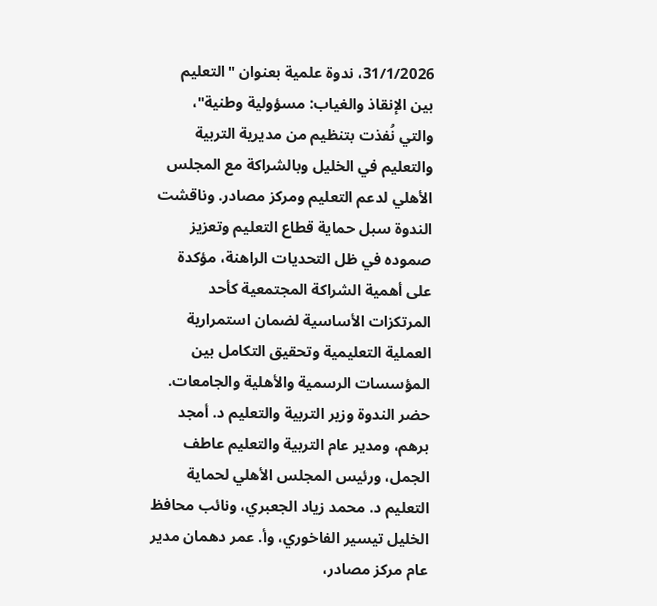31/1/2026، ندوة علمية بعنوان "التعليم بين الإنقاذ والغياب: مسؤولية وطنية"، والتي نُفذت بتنظيم من مديرية التربية والتعليم في الخليل وبالشراكة مع المجلس الأهلي لدعم التعليم ومركز مصادر. وناقشت الندوة سبل حماية قطاع التعليم وتعزيز صموده في ظل التحديات الراهنة، مؤكدة على أهمية الشراكة المجتمعية كأحد المرتكزات الأساسية لضمان استمرارية العملية التعليمية وتحقيق التكامل بين المؤسسات الرسمية والأهلية والجامعات.
حضر الندوة وزير التربية والتعليم د. أمجد برهم، ومدير عام التربية والتعليم عاطف الجمل، ورئيس المجلس الأهلي لحماية التعليم د. محمد زياد الجعبري، ونائب محافظ الخليل تيسير الفاخوري، وأ. عمر دهمان مدير عام مركز مصادر،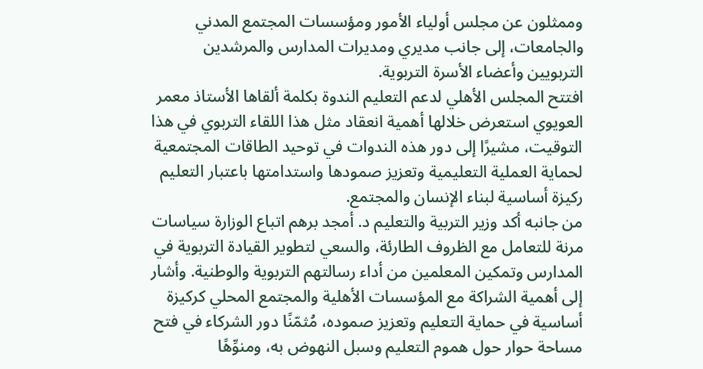وممثلون عن مجلس أولياء الأمور ومؤسسات المجتمع المدني والجامعات، إلى جانب مديري ومديرات المدارس والمرشدين التربويين وأعضاء الأسرة التربوية.
افتتح المجلس الأهلي لدعم التعليم الندوة بكلمة ألقاها الأستاذ معمر العويوي استعرض خلالها أهمية انعقاد مثل هذا اللقاء التربوي في هذا التوقيت، مشيرًا إلى دور هذه الندوات في توحيد الطاقات المجتمعية لحماية العملية التعليمية وتعزيز صمودها واستدامتها باعتبار التعليم ركيزة أساسية لبناء الإنسان والمجتمع.
من جانبه أكد وزير التربية والتعليم د. أمجد برهم اتباع الوزارة سياسات مرنة للتعامل مع الظروف الطارئة، والسعي لتطوير القيادة التربوية في المدارس وتمكين المعلمين من أداء رسالتهم التربوية والوطنية. وأشار إلى أهمية الشراكة مع المؤسسات الأهلية والمجتمع المحلي كركيزة أساسية في حماية التعليم وتعزيز صموده، مُثمّنًا دور الشركاء في فتح مساحة حوار حول هموم التعليم وسبل النهوض به، ومنوِّهًا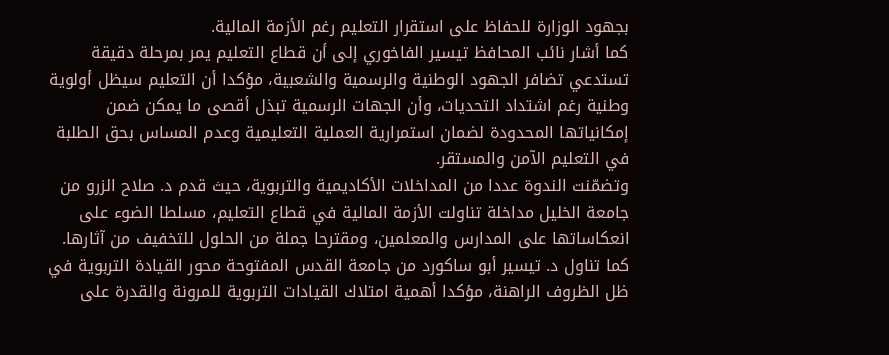بجهود الوزارة للحفاظ على استقرار التعليم رغم الأزمة المالية.
كما أشار نائب المحافظ تيسير الفاخوري إلى أن قطاع التعليم يمر بمرحلة دقيقة تستدعي تضافر الجهود الوطنية والرسمية والشعبية، مؤكدا أن التعليم سيظل أولوية وطنية رغم اشتداد التحديات، وأن الجهات الرسمية تبذل أقصى ما يمكن ضمن إمكانياتها المحدودة لضمان استمرارية العملية التعليمية وعدم المساس بحق الطلبة في التعليم الآمن والمستقر.
وتضمّنت الندوة عددا من المداخلات الأكاديمية والتربوية، حيث قدم د. صلاح الزرو من جامعة الخليل مداخلة تناولت الأزمة المالية في قطاع التعليم، مسلطا الضوء على انعكاساتها على المدارس والمعلمين، ومقترحا جملة من الحلول للتخفيف من آثارها. كما تناول د. تيسير أبو ساكورد من جامعة القدس المفتوحة محور القيادة التربوية في ظل الظروف الراهنة، مؤكدا أهمية امتلاك القيادات التربوية للمرونة والقدرة على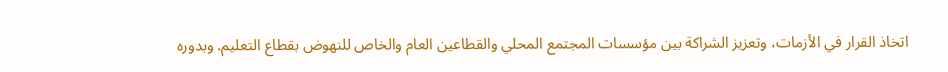اتخاذ القرار في الأزمات، وتعزيز الشراكة بين مؤسسات المجتمع المحلي والقطاعين العام والخاص للنهوض بقطاع التعليم. وبدوره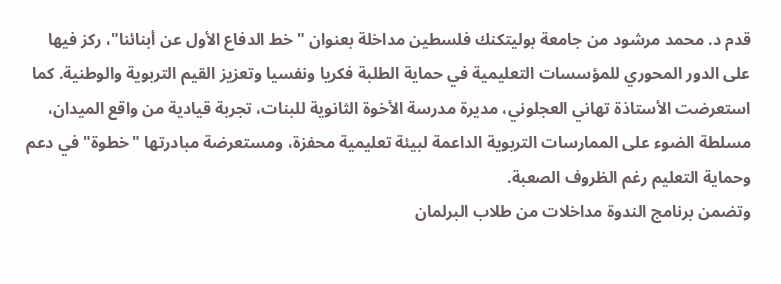قدم د. محمد مرشود من جامعة بوليتكنك فلسطين مداخلة بعنوان "خط الدفاع الأول عن أبنائنا"، ركز فيها على الدور المحوري للمؤسسات التعليمية في حماية الطلبة فكريا ونفسيا وتعزيز القيم التربوية والوطنية. كما استعرضت الأستاذة تهاني العجلوني، مديرة مدرسة الأخوة الثانوية للبنات، تجربة قيادية من واقع الميدان، مسلطة الضوء على الممارسات التربوية الداعمة لبيئة تعليمية محفزة، ومستعرضة مبادرتها "خطوة" في دعم وحماية التعليم رغم الظروف الصعبة.
وتضمن برنامج الندوة مداخلات من طلاب البرلمان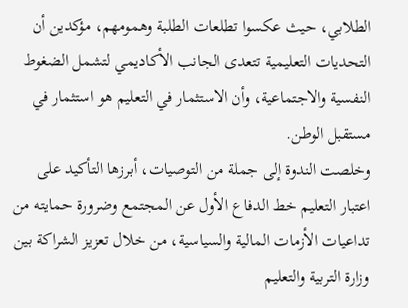الطلابي، حيث عكسوا تطلعات الطلبة وهمومهم، مؤكدين أن التحديات التعليمية تتعدى الجانب الأكاديمي لتشمل الضغوط النفسية والاجتماعية، وأن الاستثمار في التعليم هو استثمار في مستقبل الوطن.
وخلصت الندوة إلى جملة من التوصيات، أبرزها التأكيد على اعتبار التعليم خط الدفاع الأول عن المجتمع وضرورة حمايته من تداعيات الأزمات المالية والسياسية، من خلال تعزيز الشراكة بين وزارة التربية والتعليم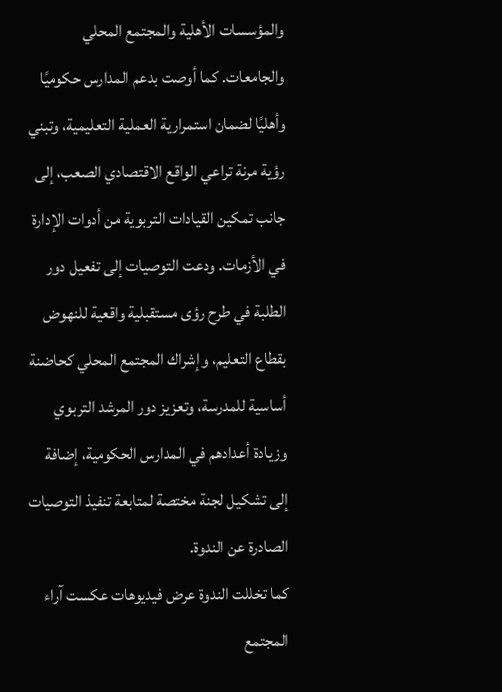والمؤسسات الأهلية والمجتمع المحلي والجامعات. كما أوصت بدعم المدارس حكوميًا وأهليًا لضمان استمرارية العملية التعليمية، وتبني رؤية مرنة تراعي الواقع الاقتصادي الصعب، إلى جانب تمكين القيادات التربوية من أدوات الإدارة في الأزمات. ودعت التوصيات إلى تفعيل دور الطلبة في طرح رؤى مستقبلية واقعية للنهوض بقطاع التعليم، وإشراك المجتمع المحلي كحاضنة أساسية للمدرسة، وتعزيز دور المرشد التربوي وزيادة أعدادهم في المدارس الحكومية، إضافة إلى تشكيل لجنة مختصة لمتابعة تنفيذ التوصيات الصادرة عن الندوة.
كما تخللت الندوة عرض فيديوهات عكست آراء المجتمع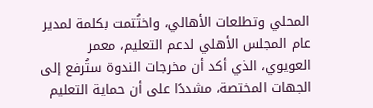المحلي وتطلعات الأهالي، واختُتمت بكلمة لمدير عام المجلس الأهلي لدعم التعليم، معمر العويوي، الذي أكد أن مخرجات الندوة ستُرفع إلى الجهات المختصة، مشددًا على أن حماية التعليم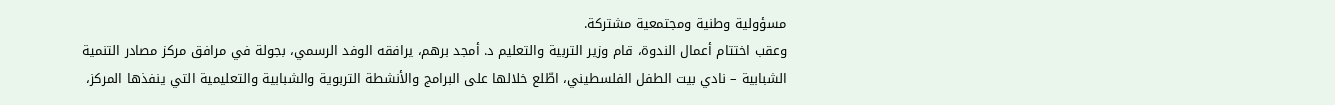مسؤولية وطنية ومجتمعية مشتركة.
وعقب اختتام أعمال الندوة، قام وزير التربية والتعليم د. أمجد برهم، يرافقه الوفد الرسمي، بجولة في مرافق مركز مصادر التنمية الشبابية – نادي بيت الطفل الفلسطيني، اطّلع خلالها على البرامج والأنشطة التربوية والشبابية والتعليمية التي ينفذها المركز،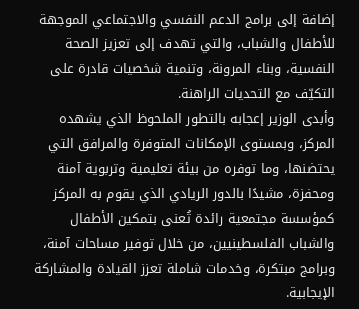إضافة إلى برامج الدعم النفسي والاجتماعي الموجهة للأطفال والشباب، والتي تهدف إلى تعزيز الصحة النفسية، وبناء المرونة، وتنمية شخصيات قادرة على التكيّف مع التحديات الراهنة.
وأبدى الوزير إعجابه بالتطور الملحوظ الذي يشهده المركز، وبمستوى الإمكانات المتوفرة والمرافق التي يحتضنها، وما توفره من بيئة تعليمية وتربوية آمنة ومحفزة، مشيدًا بالدور الريادي الذي يقوم به المركز كمؤسسة مجتمعية رائدة تُعنى بتمكين الأطفال والشباب الفلسطينيين، من خلال توفير مساحات آمنة، وبرامج مبتكرة، وخدمات شاملة تعزز القيادة والمشاركة الإيجابية.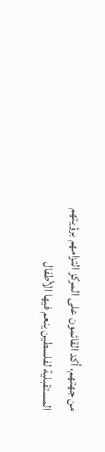من جهتهم، أكد القائمون على المركز التزامهم برؤيتهم المستقبلية لفلسطين ينعم فيها الأطفال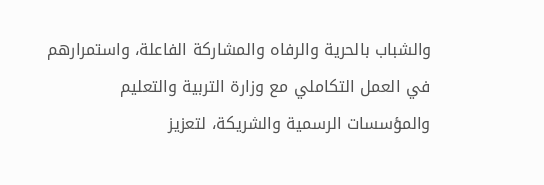والشباب بالحرية والرفاه والمشاركة الفاعلة، واستمرارهم في العمل التكاملي مع وزارة التربية والتعليم والمؤسسات الرسمية والشريكة، لتعزيز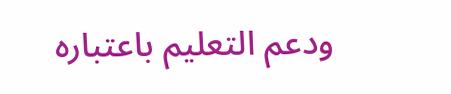ودعم التعليم باعتباره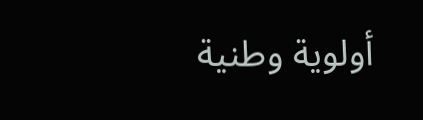أولوية وطنية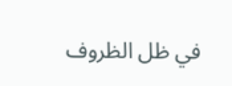في ظل الظروف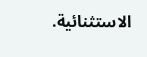الاستثنائية.